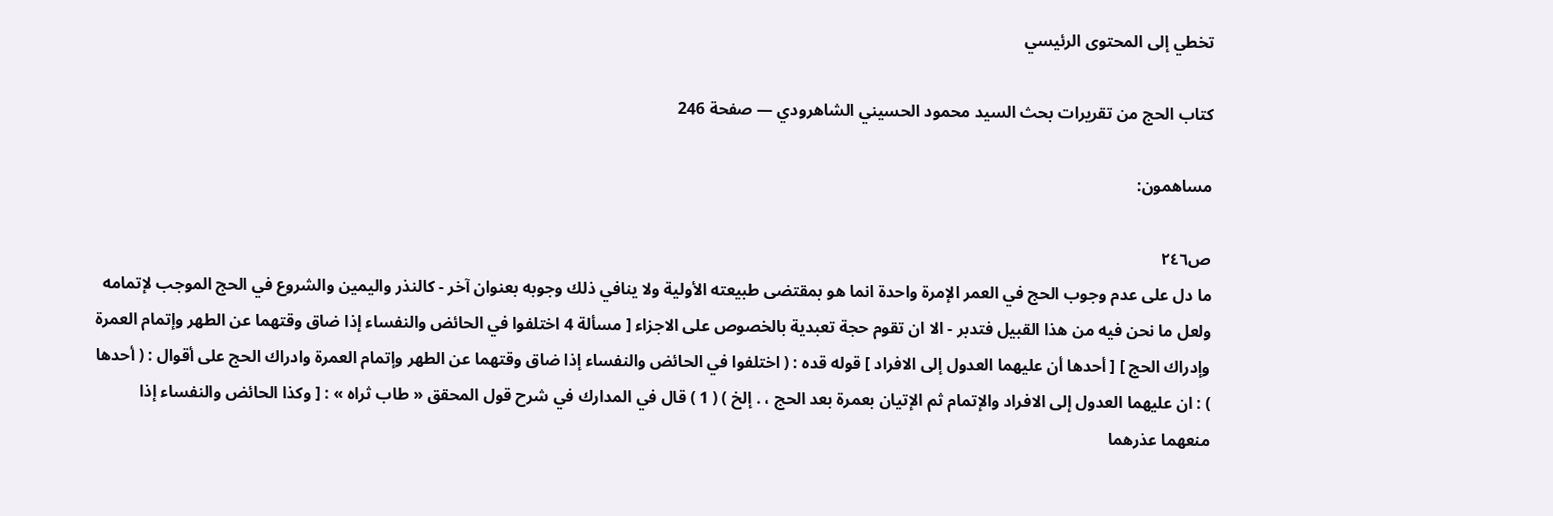تخطي إلى المحتوى الرئيسي

كتاب الحج من تقريرات بحث السيد محمود الحسيني الشاهرودي — صفحة 246

مساهمون:

ص٢٤٦
ما دل على عدم وجوب الحج في العمر الإمرة واحدة انما هو بمقتضى طبيعته الأولية ولا ينافي ذلك وجوبه بعنوان آخر - كالنذر واليمين والشروع في الحج الموجب لإتمامه ولعل ما نحن فيه من هذا القبيل فتدبر - الا ان تقوم حجة تعبدية بالخصوص على الاجزاء [ مسألة 4 اختلفوا في الحائض والنفساء إذا ضاق وقتهما عن الطهر وإتمام العمرة وإدراك الحج ] [ أحدها أن عليهما العدول إلى الافراد ] قوله قده : ( اختلفوا في الحائض والنفساء إذا ضاق وقتهما عن الطهر وإتمام العمرة وادراك الحج على أقوال : ( أحدها ) : ان عليهما العدول إلى الافراد والإتمام ثم الإتيان بعمرة بعد الحج ، . إلخ ) ( 1 ) قال في المدارك في شرح قول المحقق « طاب ثراه » : [ وكذا الحائض والنفساء إذا منعهما عذرهما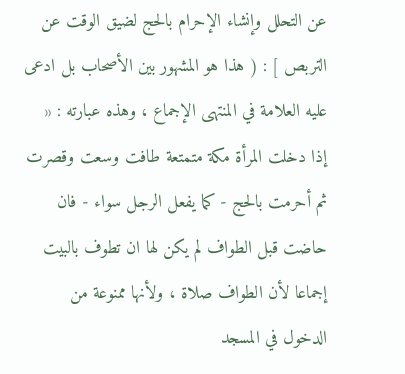عن التحلل وإنشاء الإحرام بالحج لضيق الوقت عن التربص ] : ( هذا هو المشهور بين الأصحاب بل ادعى عليه العلامة في المنتهى الإجماع ، وهذه عبارته : « إذا دخلت المرأة مكة متمتعة طافت وسعت وقصرت ثم أحرمت بالحج - كما يفعل الرجل سواء - فان حاضت قبل الطواف لم يكن لها ان تطوف بالبيت إجماعا لأن الطواف صلاة ، ولأنها ممنوعة من الدخول في المسجد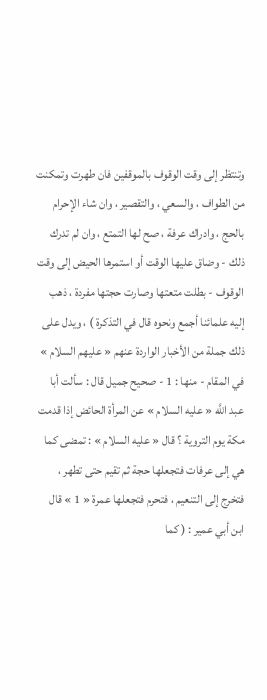وتنتظر إلى وقت الوقوف بالموقفين فان طهرت وتمكنت من الطواف ، والسعي ، والتقصير ، وان شاء الإحرام بالحج ، وادراك عرفة ، صح لها التمتع ، وان لم تدرك ذلك - وضاق عليها الوقت أو استمرها الحيض إلى وقت الوقوف - بطلت متعتها وصارت حجتها مفردة ، ذهب إليه علمائنا أجمع ونحوه قال في التذكرة ) ، ويدل على ذلك جملة من الأخبار الواردة عنهم « عليهم السلام » في المقام - منها : 1 - صحيح جميل قال : سألت أبا عبد اللَّه « عليه السلام » عن المرأة الحائض إذا قدمت مكة يوم التروية ؟ قال « عليه السلام » : تمضى كما هي إلى عرفات فتجعلها حجة ثم تقيم حتى تطهر ، فتخرج إلى التنعيم ، فتحرم فتجعلها عمرة « 1 » قال ابن أبي عمير : ( كما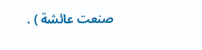صنعت عائشة ) .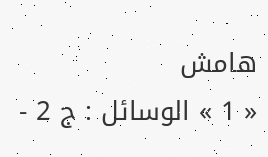هامش
« 1 » الوسائل : ج 2 -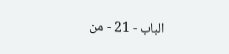الباب - 21 - من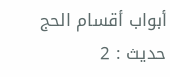أبواب أقسام الحج حديث : 2